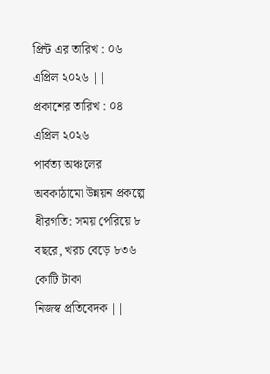প্রিন্ট এর তারিখ : ০৬ এপ্রিল ২০২৬ ||
প্রকাশের তারিখ : ০৪ এপ্রিল ২০২৬
পার্বত্য অঞ্চলের অবকাঠামো উন্নয়ন প্রকল্পে ধীরগতি: সময় পেরিয়ে ৮ বছরে, খরচ বেড়ে ৮৩৬ কোটি টাকা
নিজস্ব প্রতিবেদক ||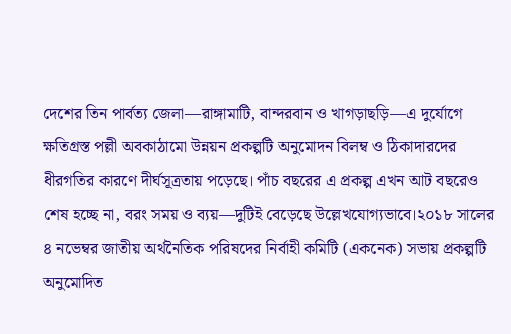দেশের তিন পার্বত্য জেলা—রাঙ্গামাটি, বান্দরবান ও খাগড়াছড়ি—এ দুর্যোগে ক্ষতিগ্রস্ত পল্লী অবকাঠামো উন্নয়ন প্রকল্পটি অনুমোদন বিলম্ব ও ঠিকাদারদের ধীরগতির কারণে দীর্ঘসূত্রতায় পড়েছে। পাঁচ বছরের এ প্রকল্প এখন আট বছরেও শেষ হচ্ছে না, বরং সময় ও ব্যয়—দুটিই বেড়েছে উল্লেখযোগ্যভাবে।২০১৮ সালের ৪ নভেম্বর জাতীয় অর্থনৈতিক পরিষদের নির্বাহী কমিটি (একনেক) সভায় প্রকল্পটি অনুমোদিত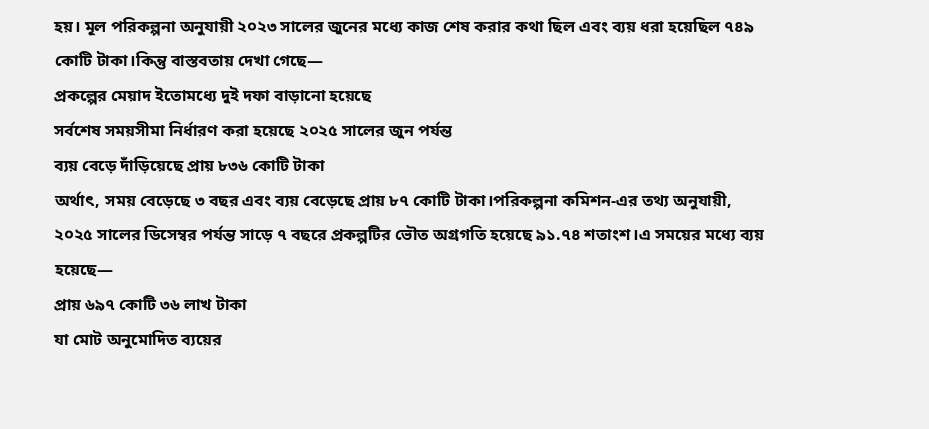হয়। মূল পরিকল্পনা অনুযায়ী ২০২৩ সালের জুনের মধ্যে কাজ শেষ করার কথা ছিল এবং ব্যয় ধরা হয়েছিল ৭৪৯ কোটি টাকা।কিন্তু বাস্তবতায় দেখা গেছে—
প্রকল্পের মেয়াদ ইতোমধ্যে দুই দফা বাড়ানো হয়েছে
সর্বশেষ সময়সীমা নির্ধারণ করা হয়েছে ২০২৫ সালের জুন পর্যন্ত
ব্যয় বেড়ে দাঁড়িয়েছে প্রায় ৮৩৬ কোটি টাকা
অর্থাৎ, সময় বেড়েছে ৩ বছর এবং ব্যয় বেড়েছে প্রায় ৮৭ কোটি টাকা।পরিকল্পনা কমিশন-এর তথ্য অনুযায়ী, ২০২৫ সালের ডিসেম্বর পর্যন্ত সাড়ে ৭ বছরে প্রকল্পটির ভৌত অগ্রগতি হয়েছে ৯১.৭৪ শতাংশ।এ সময়ের মধ্যে ব্যয় হয়েছে—
প্রায় ৬৯৭ কোটি ৩৬ লাখ টাকা
যা মোট অনুমোদিত ব্যয়ের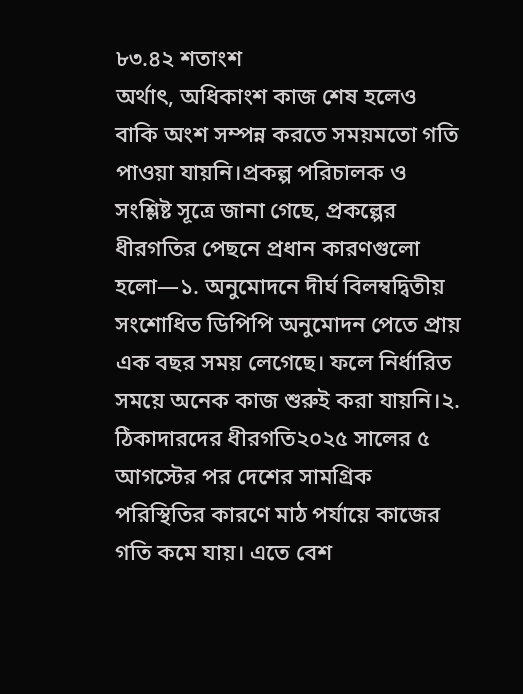৮৩.৪২ শতাংশ
অর্থাৎ, অধিকাংশ কাজ শেষ হলেও বাকি অংশ সম্পন্ন করতে সময়মতো গতি পাওয়া যায়নি।প্রকল্প পরিচালক ও সংশ্লিষ্ট সূত্রে জানা গেছে, প্রকল্পের ধীরগতির পেছনে প্রধান কারণগুলো হলো—১. অনুমোদনে দীর্ঘ বিলম্বদ্বিতীয় সংশোধিত ডিপিপি অনুমোদন পেতে প্রায় এক বছর সময় লেগেছে। ফলে নির্ধারিত সময়ে অনেক কাজ শুরুই করা যায়নি।২. ঠিকাদারদের ধীরগতি২০২৫ সালের ৫ আগস্টের পর দেশের সামগ্রিক পরিস্থিতির কারণে মাঠ পর্যায়ে কাজের গতি কমে যায়। এতে বেশ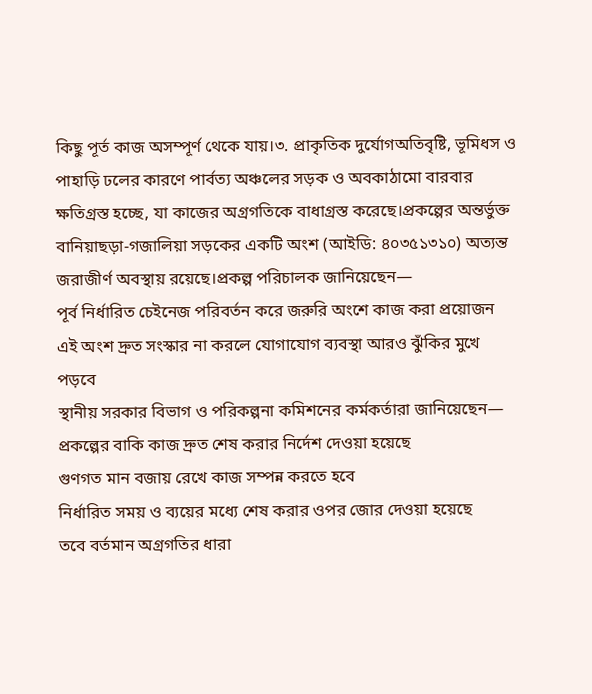কিছু পূর্ত কাজ অসম্পূর্ণ থেকে যায়।৩. প্রাকৃতিক দুর্যোগঅতিবৃষ্টি, ভূমিধস ও পাহাড়ি ঢলের কারণে পার্বত্য অঞ্চলের সড়ক ও অবকাঠামো বারবার ক্ষতিগ্রস্ত হচ্ছে, যা কাজের অগ্রগতিকে বাধাগ্রস্ত করেছে।প্রকল্পের অন্তর্ভুক্ত বানিয়াছড়া-গজালিয়া সড়কের একটি অংশ (আইডি: ৪০৩৫১৩১০) অত্যন্ত জরাজীর্ণ অবস্থায় রয়েছে।প্রকল্প পরিচালক জানিয়েছেন—
পূর্ব নির্ধারিত চেইনেজ পরিবর্তন করে জরুরি অংশে কাজ করা প্রয়োজন
এই অংশ দ্রুত সংস্কার না করলে যোগাযোগ ব্যবস্থা আরও ঝুঁকির মুখে পড়বে
স্থানীয় সরকার বিভাগ ও পরিকল্পনা কমিশনের কর্মকর্তারা জানিয়েছেন—
প্রকল্পের বাকি কাজ দ্রুত শেষ করার নির্দেশ দেওয়া হয়েছে
গুণগত মান বজায় রেখে কাজ সম্পন্ন করতে হবে
নির্ধারিত সময় ও ব্যয়ের মধ্যে শেষ করার ওপর জোর দেওয়া হয়েছে
তবে বর্তমান অগ্রগতির ধারা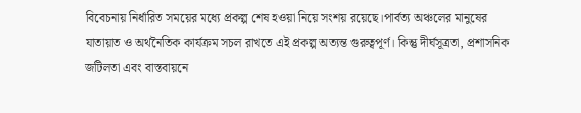বিবেচনায় নির্ধারিত সময়ের মধ্যে প্রকল্প শেষ হওয়া নিয়ে সংশয় রয়েছে।পার্বত্য অঞ্চলের মানুষের যাতায়াত ও অর্থনৈতিক কার্যক্রম সচল রাখতে এই প্রকল্প অত্যন্ত গুরুত্বপূর্ণ। কিন্তু দীর্ঘসূত্রতা, প্রশাসনিক জটিলতা এবং বাস্তবায়নে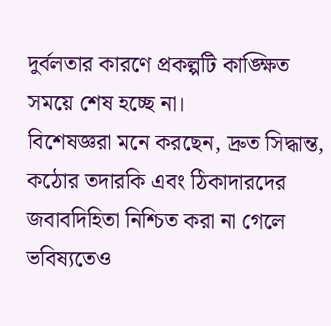দুর্বলতার কারণে প্রকল্পটি কাঙ্ক্ষিত সময়ে শেষ হচ্ছে না।
বিশেষজ্ঞরা মনে করছেন, দ্রুত সিদ্ধান্ত, কঠোর তদারকি এবং ঠিকাদারদের জবাবদিহিতা নিশ্চিত করা না গেলে ভবিষ্যতেও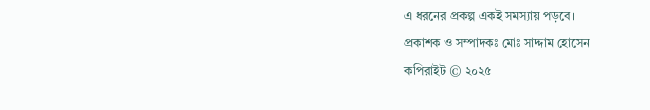এ ধরনের প্রকল্প একই সমস্যায় পড়বে।
প্রকাশক ও সম্পাদকঃ মোঃ সাদ্দাম হোসেন
কপিরাইট © ২০২৫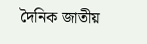দৈনিক জাতীয়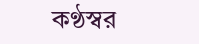কণ্ঠস্বর